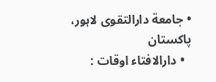• جامعة دارالتقوی لاہور، پاکستان
  • دارالافتاء اوقات :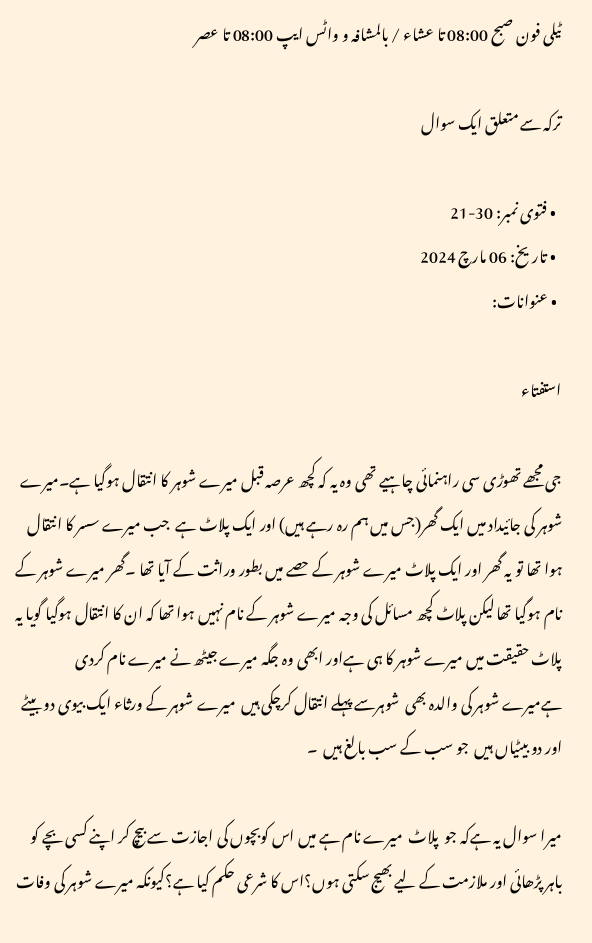ٹیلی فون صبح 08:00 تا عشاء / بالمشافہ و واٹس ایپ 08:00 تا عصر

ترکہ سے متعلق ایک سوال

  • فتوی نمبر: 30-21
  • تاریخ: 06 مارچ 2024
  • عنوانات:

استفتاء

جی مجھے تھوڑی سی راہنمائی چاہیے تھی وہ یہ کہ کچھ عرصہ قبل میرے شوہر کا انتقال ہوگیا ہے۔میرے شوہر کی جائیداد میں ایک گھر(جس میں ہم رہ رہے ہیں) اور ایک پلاٹ ہے  جب میرے سسر کا انتقال ہوا تھا تو یہ گھر اور ایک پلاٹ میرے شوہر کے حصے میں بطور وراثت کے آیا تھا ۔گھر میرے شوہر کے نام ہوگیا تھا لیکن پلاٹ کچھ مسائل کی وجہ میرے شوہر کے نام نہیں ہوا تھا کہ ان کا انتقال ہوگیا گویا یہ پلاٹ حقیقت میں میرے شوہر کا ہی ہےاور ابھی وہ جگہ میرے جیٹھ نے میرے نام کردی ہےمیرے شوہر کی والدہ بھی  شوہرسے پہلے انتقال کرچکی ہیں  میرے شوہر کے ورثاء ایک بیوی دو بیٹے اور دو بیٹیاں ہیں  جو سب کے سب بالغ ہیں  ۔

میرا سوال یہ ہےکہ جو  پلاٹ  میرے نام ہے میں اس کوبچوں کی اجازت سے بیچ کر اپنے کسی بچے کو باہر پڑھائی اور ملازمت کے لیے بھیج سکتی ہوں؟اس کا شرعی حکم کیا ہے؟کیونکہ میرے شوہر کی وفات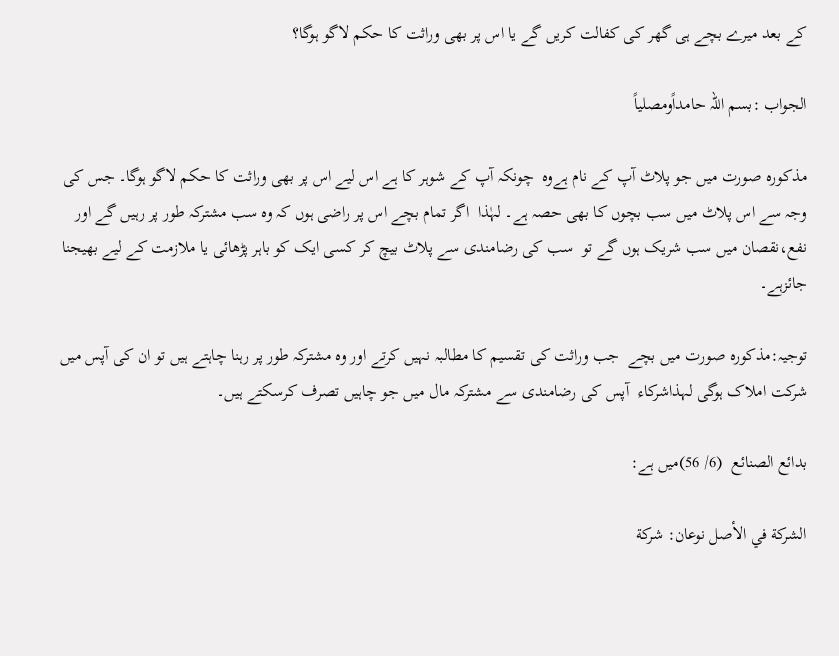کے بعد میرے بچے ہی گھر کی کفالت کریں گے یا اس پر بھی وراثت کا حکم لاگو ہوگا؟

الجواب :بسم اللہ حامداًومصلیاً

مذکورہ صورت میں جو پلاٹ آپ کے نام ہےوہ  چونکہ آپ کے شوہر کا ہے اس لیے اس پر بھی وراثت کا حکم لاگو ہوگا۔ جس کی وجہ سے اس پلاٹ میں سب بچوں کا بھی حصہ ہے۔ لہٰذا  اگر تمام بچے اس پر راضی ہوں کہ وہ سب مشترکہ طور پر رہیں گے اور نفع،نقصان میں سب شریک ہوں گے تو  سب کی رضامندی سے پلاٹ بیچ کر کسی ایک کو باہر پڑھائی یا ملازمت کے لیے بھیجنا جائزہے۔

توجیہ:مذکورہ صورت میں بچے  جب وراثت کی تقسیم کا مطالبہ نہیں کرتے اور وہ مشترکہ طور پر رہنا چاہتے ہیں تو ان کی آپس میں شرکت املاک ہوگی لہذاشرکاء  آپس کی رضامندی سے مشترکہ مال میں جو چاہیں تصرف کرسکتے ہیں۔

بدائع الصنائع  (6/ 56)میں ہے:

الشركة ‌في ‌الأصل ‌نوعان: شركة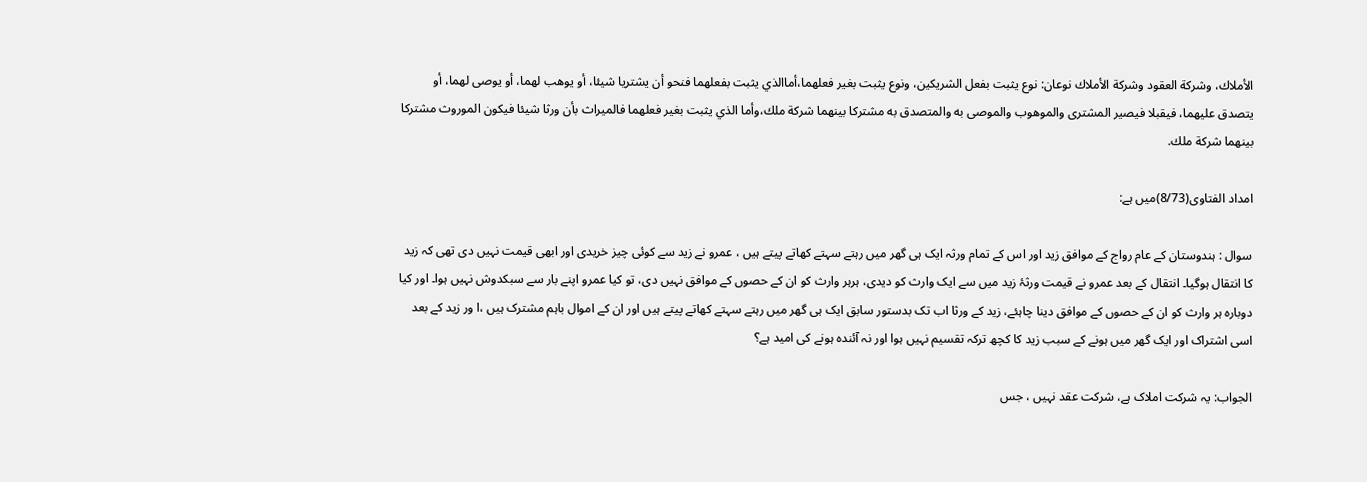الأملاك، وشركة العقود وشركة الأملاك نوعان: نوع يثبت بفعل الشريكين، ونوع يثبت بغير فعلهما،أماالذي يثبت بفعلهما فنحو أن يشتريا شيئا، أو يوهب لهما، أو يوصى لهما، أو يتصدق عليهما، فيقبلا فيصير المشترى والموهوب والموصى به والمتصدق به مشتركا بينهما شركة ملك،وأما الذي يثبت بغير فعلهما فالميراث بأن ورثا شيئا فيكون الموروث مشتركا بينهما شركة ملك.

امداد الفتاوی(8/73)میں ہے:

سوال : ہندوستان کے عام رواج کے موافق زید اور اس کے تمام ورثہ ایک ہی گھر میں رہتے سہتے کھاتے پیتے ہیں ، عمرو نے زید سے کوئی چیز خریدی اور ابھی قیمت نہیں دی تھی کہ زید کا انتقال ہوگیا۔ انتقال کے بعد عمرو نے قیمت ورثۂ زید میں سے ایک وارث کو دیدی، ہرہر وارث کو ان کے حصوں کے موافق نہیں دی، تو کیا عمرو اپنے بار سے سبکدوش نہیں ہوا۔ اور کیا دوبارہ ہر وارث کو ان کے حصوں کے موافق دینا چاہئے، زید کے ورثا اب تک بدستور سابق ایک ہی گھر میں رہتے سہتے کھاتے پیتے ہیں اور ان کے اموال باہم مشترک ہیں ،ا ور زید کے بعد اسی اشتراک اور ایک گھر میں ہونے کے سبب زید کا کچھ ترکہ تقسیم نہیں ہوا اور نہ آئندہ ہونے کی امید ہے؟

الجواب: یہ شرکت املاک ہے، شرکت عقد نہیں ، جس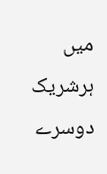میں ہرشریک دوسرے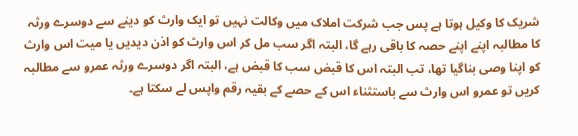شریک کا وکیل ہوتا ہے پس جب شرکت املاک میں وکالت نہیں تو ایک وارث کو دینے سے دوسرے ورثہ کا مطالبہ اپنے اپنے حصہ کا باقی رہے گا، البتہ اگر سب مل کر اس وارث کو اذن دیدیں یا میت اس وارث کو اپنا وصی بناگیا تھا، تب البتہ اس کا قبض سب کا قبض ہے، البتہ اگر دوسرے ورثہ عمرو سے مطالبہ کریں تو عمرو اس وارث سے باستثناء اس کے حصے کے بقیہ رقم واپس لے سکتا ہے۔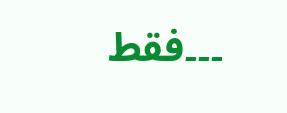۔۔۔فقط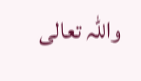واللہ تعالی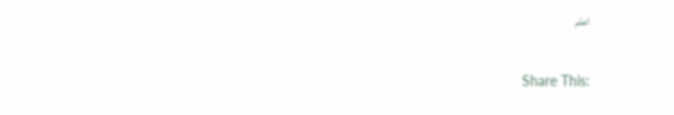اعلم

Share This: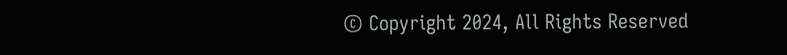© Copyright 2024, All Rights Reserved